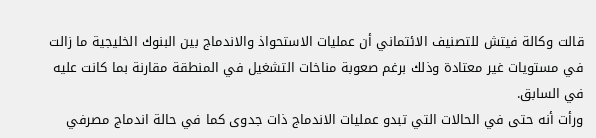قالت وكالة فيتش للتصنيف الائتماني أن عمليات الاستحواذ والاندماج بين البنوك الخليجية ما زالت في مستويات غير معتادة وذلك برغم صعوبة مناخات التشغيل في المنطقة مقارنة بما كانت عليه في السابق.
ورأت أنه حتى في الحالات التي تبدو عمليات الاندماج ذات جدوى كما في حالة اندماج مصرفي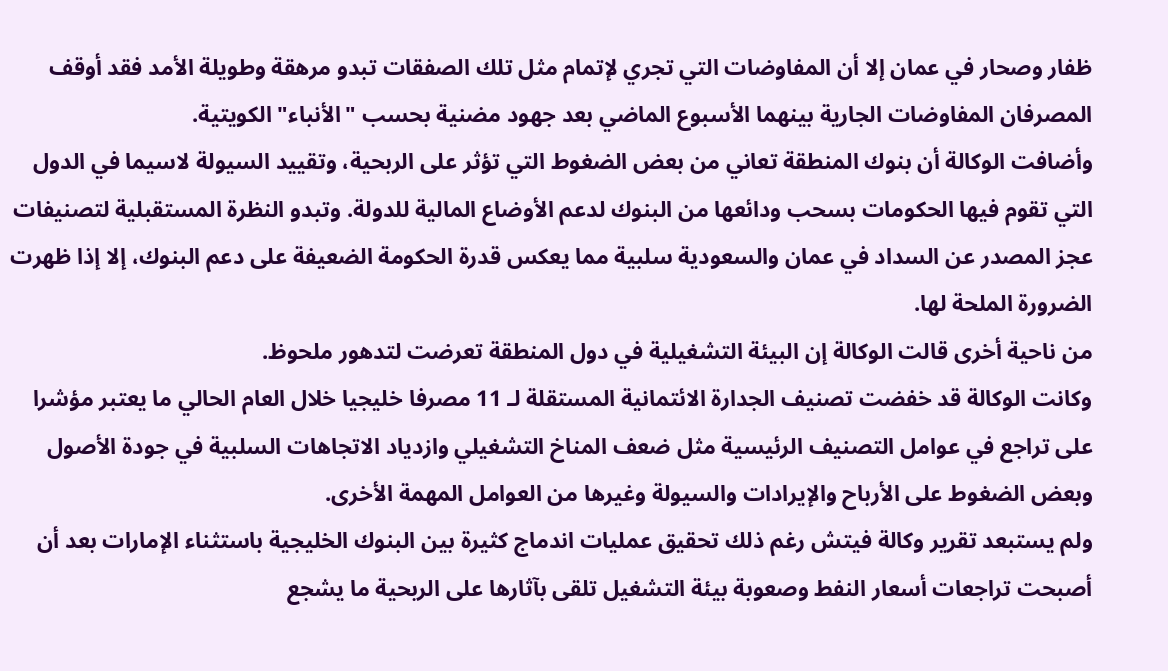ظفار وصحار في عمان إلا أن المفاوضات التي تجري لإتمام مثل تلك الصفقات تبدو مرهقة وطويلة الأمد فقد أوقف المصرفان المفاوضات الجارية بينهما الأسبوع الماضي بعد جهود مضنية بحسب "الأنباء" الكويتية.
وأضافت الوكالة أن بنوك المنطقة تعاني من بعض الضغوط التي تؤثر على الربحية، وتقييد السيولة لاسيما في الدول التي تقوم فيها الحكومات بسحب ودائعها من البنوك لدعم الأوضاع المالية للدولة. وتبدو النظرة المستقبلية لتصنيفات عجز المصدر عن السداد في عمان والسعودية سلبية مما يعكس قدرة الحكومة الضعيفة على دعم البنوك، إلا إذا ظهرت الضرورة الملحة لها.
من ناحية أخرى قالت الوكالة إن البيئة التشغيلية في دول المنطقة تعرضت لتدهور ملحوظ.
وكانت الوكالة قد خفضت تصنيف الجدارة الائتمانية المستقلة لـ 11 مصرفا خليجيا خلال العام الحالي ما يعتبر مؤشرا على تراجع في عوامل التصنيف الرئيسية مثل ضعف المناخ التشغيلي وازدياد الاتجاهات السلبية في جودة الأصول وبعض الضغوط على الأرباح والإيرادات والسيولة وغيرها من العوامل المهمة الأخرى.
ولم يستبعد تقرير وكالة فيتش رغم ذلك تحقيق عمليات اندماج كثيرة بين البنوك الخليجية باستثناء الإمارات بعد أن أصبحت تراجعات أسعار النفط وصعوبة بيئة التشغيل تلقى بآثارها على الربحية ما يشجع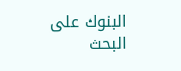البنوك على البحث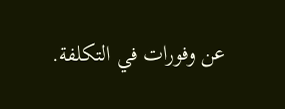عن وفورات في التكلفة.